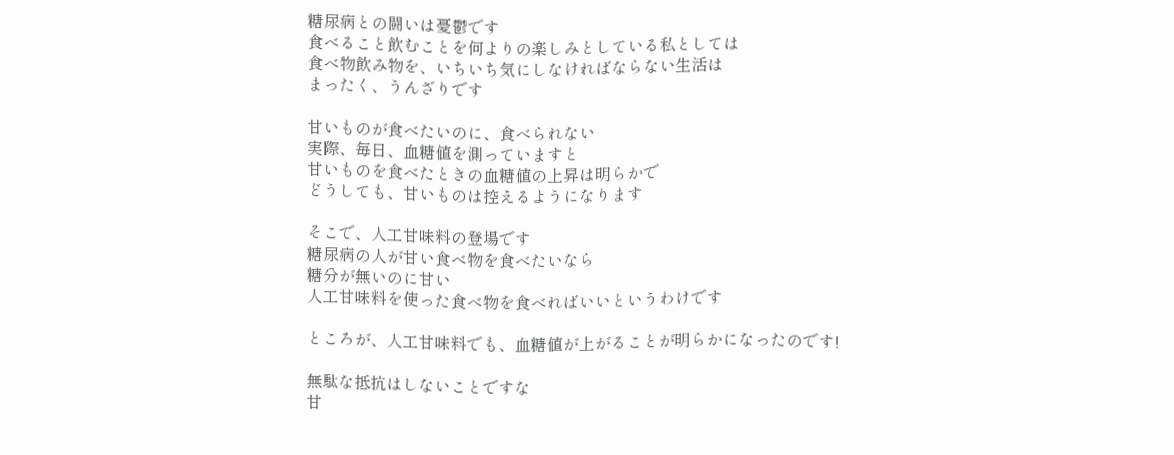糖尿病との闘いは憂鬱です
食べること飲むことを何よりの楽しみとしている私としては
食べ物飲み物を、いちいち気にしなければならない生活は
まったく、うんざりです

甘いものが食べたいのに、食べられない
実際、毎日、血糖値を測っていますと
甘いものを食べたときの血糖値の上昇は明らかで
どうしても、甘いものは控えるようになります

そこで、人工甘味料の登場です
糖尿病の人が甘い食べ物を食べたいなら
糖分が無いのに甘い
人工甘味料を使った食べ物を食べればいいというわけです

ところが、人工甘味料でも、血糖値が上がることが明らかになったのです!

無駄な抵抗はしないことですな
甘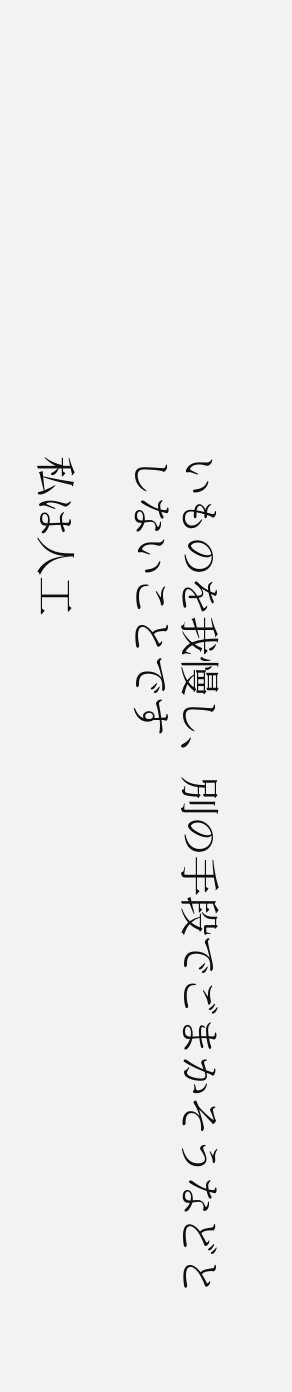いものを我慢し、別の手段でごまかそうなどとしないことです

私は人工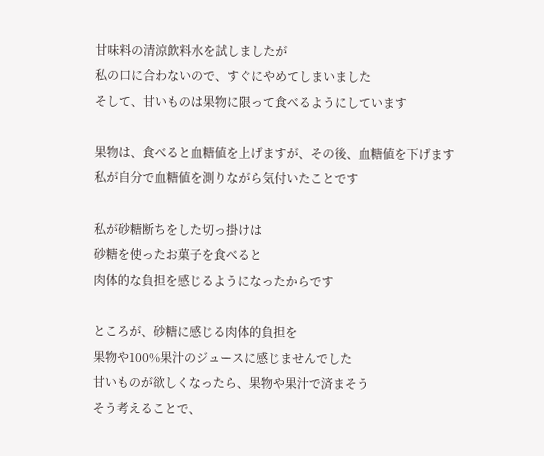甘味料の清涼飲料水を試しましたが
私の口に合わないので、すぐにやめてしまいました
そして、甘いものは果物に限って食べるようにしています

果物は、食べると血糖値を上げますが、その後、血糖値を下げます
私が自分で血糖値を測りながら気付いたことです

私が砂糖断ちをした切っ掛けは
砂糖を使ったお菓子を食べると
肉体的な負担を感じるようになったからです

ところが、砂糖に感じる肉体的負担を
果物や100%果汁のジュースに感じませんでした
甘いものが欲しくなったら、果物や果汁で済まそう
そう考えることで、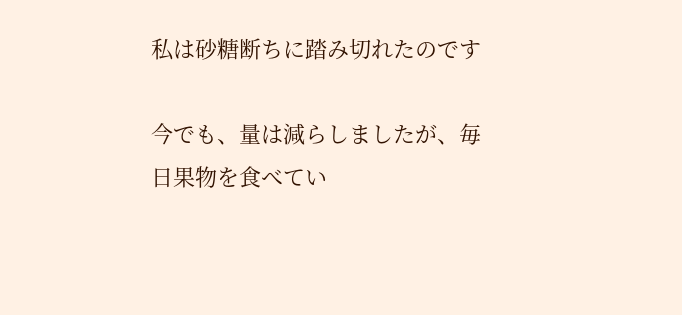私は砂糖断ちに踏み切れたのです

今でも、量は減らしましたが、毎日果物を食べてい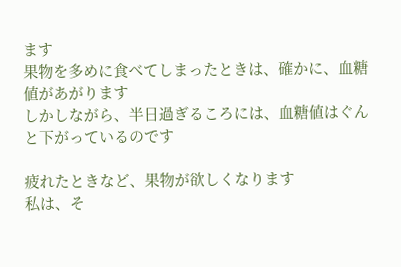ます
果物を多めに食べてしまったときは、確かに、血糖値があがります
しかしながら、半日過ぎるころには、血糖値はぐんと下がっているのです

疲れたときなど、果物が欲しくなります
私は、そ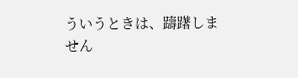ういうときは、躊躇しません